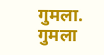गुमला. गुमला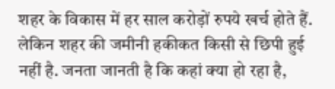शहर के विकास में हर साल करोड़ों रुपये खर्च होते हैं. लेकिन शहर की जमीनी हकीकत किसी से छिपी हुई नहीं है. जनता जानती है कि कहां क्या हो रहा है,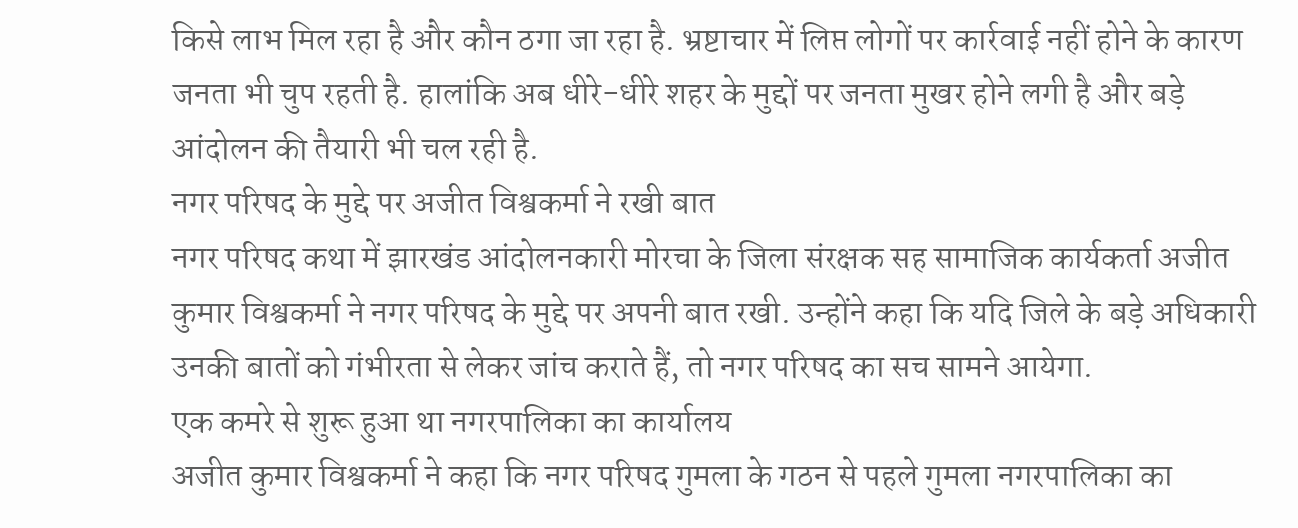किसे लाभ मिल रहा है और कौन ठगा जा रहा है. भ्रष्टाचार में लिप्त लोगों पर कार्रवाई नहीं होने के कारण जनता भी चुप रहती है. हालांकि अब धीरे-धीरे शहर के मुद्दों पर जनता मुखर होने लगी है और बड़े आंदोलन की तैयारी भी चल रही है.
नगर परिषद के मुद्दे पर अजीत विश्वकर्मा ने रखी बात
नगर परिषद कथा में झारखंड आंदोलनकारी मोरचा के जिला संरक्षक सह सामाजिक कार्यकर्ता अजीत कुमार विश्वकर्मा ने नगर परिषद के मुद्दे पर अपनी बात रखी. उन्होंने कहा कि यदि जिले के बड़े अधिकारी उनकी बातों को गंभीरता से लेकर जांच कराते हैं, तो नगर परिषद का सच सामने आयेगा.
एक कमरे से शुरू हुआ था नगरपालिका का कार्यालय
अजीत कुमार विश्वकर्मा ने कहा कि नगर परिषद गुमला के गठन से पहले गुमला नगरपालिका का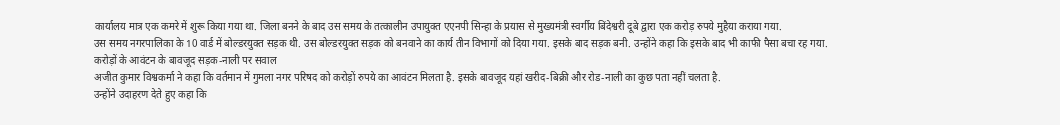कार्यालय मात्र एक कमरे में शुरू किया गया था. जिला बनने के बाद उस समय के तत्कालीन उपायुक्त एएनपी सिन्हा के प्रयास से मुख्यमंत्री स्वर्गीय बिंदेश्वरी दूबे द्वारा एक करोड़ रुपये मुहैया कराया गया.
उस समय नगरपालिका के 10 वार्ड में बोल्डरयुक्त सड़क थी. उस बोल्डरयुक्त सड़क को बनवाने का कार्य तीन विभागों को दिया गया. इसके बाद सड़क बनी. उन्होंने कहा कि इसके बाद भी काफी पैसा बचा रह गया.
करोड़ों के आवंटन के बावजूद सड़क-नाली पर सवाल
अजीत कुमार विश्वकर्मा ने कहा कि वर्तमान में गुमला नगर परिषद को करोड़ों रुपये का आवंटन मिलता है. इसके बावजूद यहां खरीद-बिक्री और रोड-नाली का कुछ पता नहीं चलता है.
उन्होंने उदाहरण देते हुए कहा कि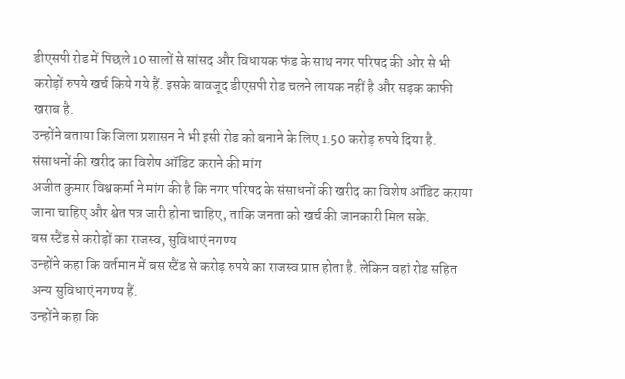डीएसपी रोड में पिछले 10 सालों से सांसद और विधायक फंड के साथ नगर परिषद की ओर से भी करोड़ों रुपये खर्च किये गये हैं. इसके बावजूद डीएसपी रोड चलने लायक नहीं है और सड़क काफी खराब है.
उन्होंने बताया कि जिला प्रशासन ने भी इसी रोड को बनाने के लिए 1.50 करोड़ रुपये दिया है.
संसाधनों की खरीद का विशेष ऑडिट कराने की मांग
अजीत कुमार विश्वकर्मा ने मांग की है कि नगर परिषद के संसाधनों की खरीद का विशेष ऑडिट कराया जाना चाहिए और श्वेत पत्र जारी होना चाहिए, ताकि जनता को खर्च की जानकारी मिल सके.
बस स्टैंड से करोड़ों का राजस्व, सुविधाएं नगण्य
उन्होंने कहा कि वर्तमान में बस स्टैंड से करोड़ रुपये का राजस्व प्राप्त होता है. लेकिन वहां रोड सहित अन्य सुविधाएं नगण्य हैं.
उन्होंने कहा कि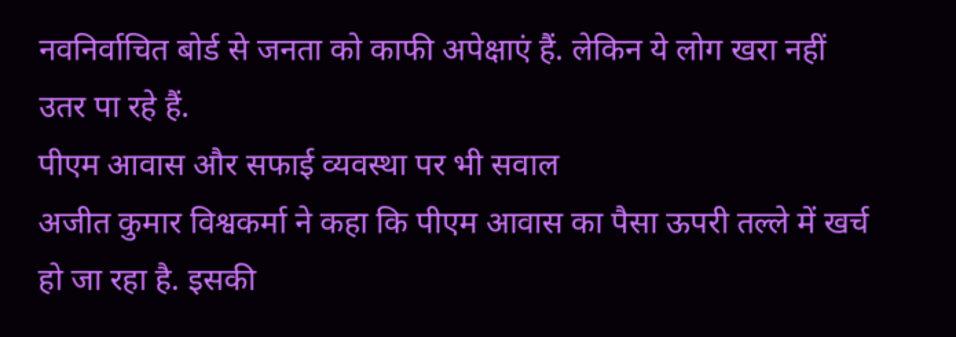नवनिर्वाचित बोर्ड से जनता को काफी अपेक्षाएं हैं. लेकिन ये लोग खरा नहीं उतर पा रहे हैं.
पीएम आवास और सफाई व्यवस्था पर भी सवाल
अजीत कुमार विश्वकर्मा ने कहा कि पीएम आवास का पैसा ऊपरी तल्ले में खर्च हो जा रहा है. इसकी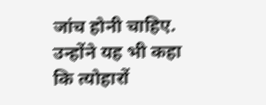जांच होनी चाहिए. उन्होंने यह भी कहा कि त्योहारों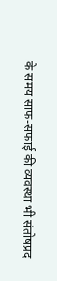के समय साफ-सफाई की व्यवस्था भी संतोषप्रद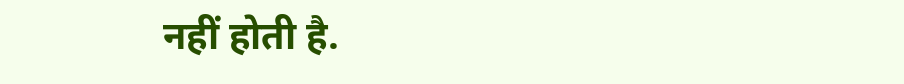नहीं होती है.